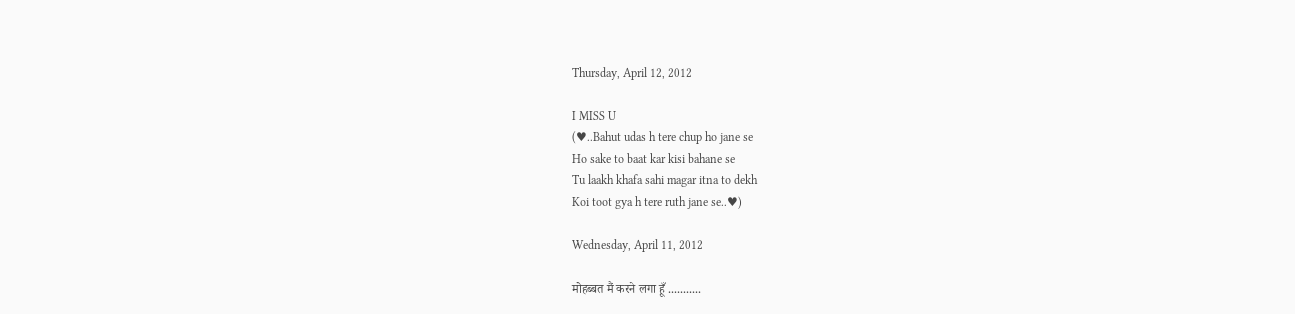Thursday, April 12, 2012

I MISS U
(♥..Bahut udas h tere chup ho jane se
Ho sake to baat kar kisi bahane se
Tu laakh khafa sahi magar itna to dekh
Koi toot gya h tere ruth jane se..♥)

Wednesday, April 11, 2012

मोहब्बत मैं करने लगा हूँ ...........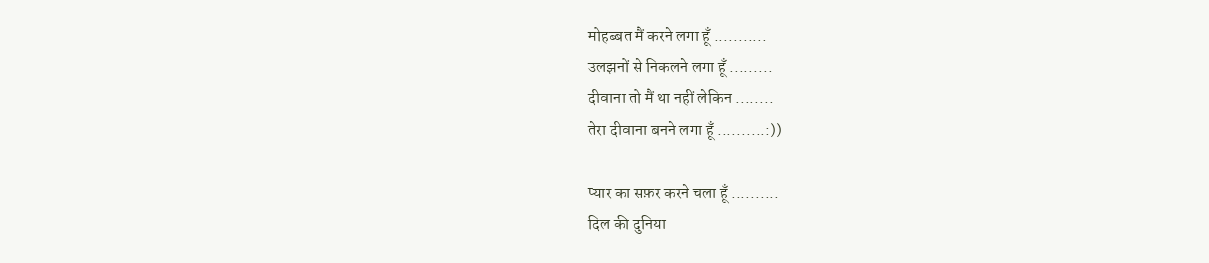मोहब्बत मैं करने लगा हूँ ...........
उलझनों से निकलने लगा हूँ .........
दीवाना तो मैं था नहीं लेकिन ........
तेरा दीवाना बनने लगा हूँ ..........:))

प्यार का सफ़र करने चला हूँ ..........
दिल की दुनिया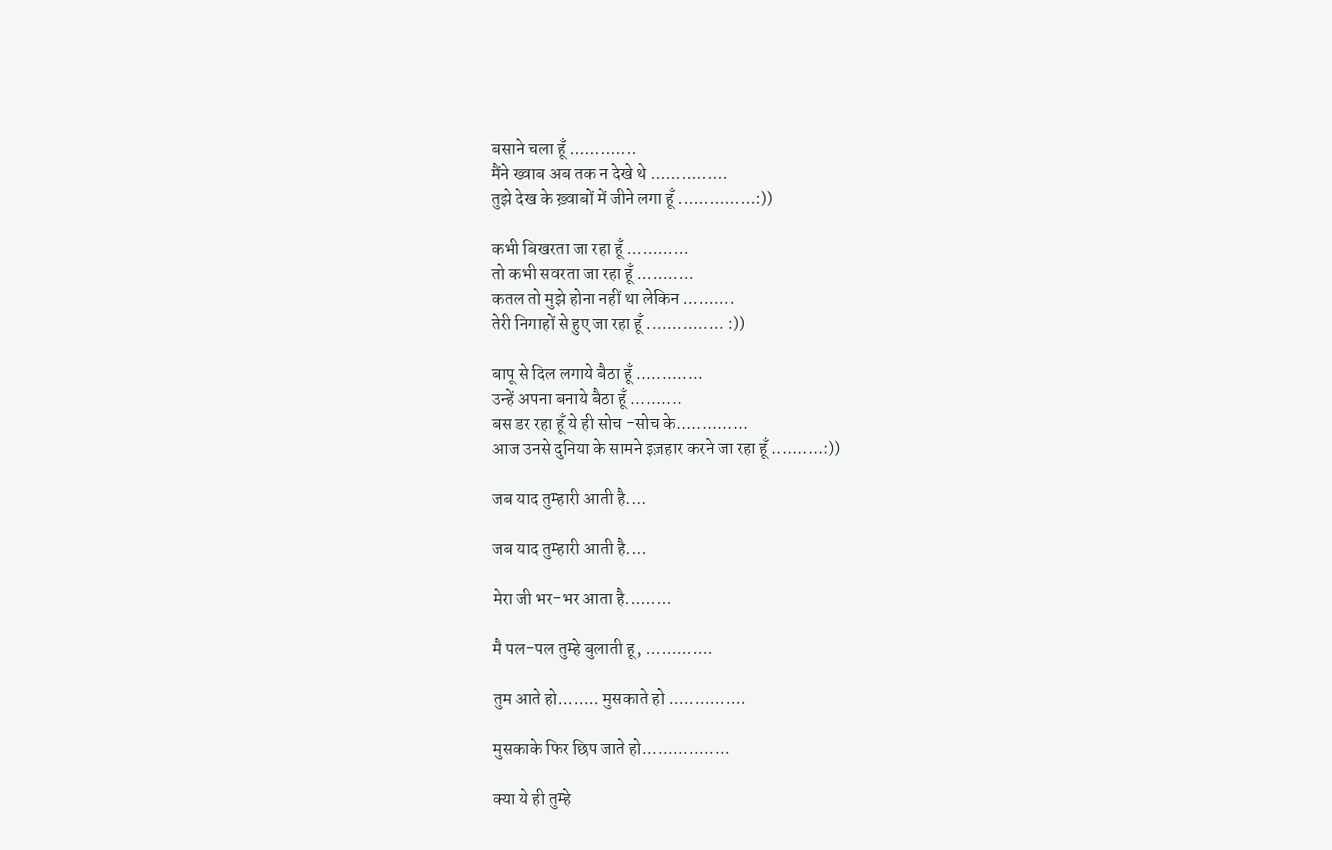बसाने चला हूँ .............
मैंने ख्वाब अब तक न देखे थे ...............
तुझे देख के ख़्वाबों में जीने लगा हूँ ...............:))

कभी बिखरता जा रहा हूँ ............
तो कभी सवरता जा रहा हूँ ...........
कतल तो मुझे होना नहीं था लेकिन ..........
तेरी निगाहों से हुए जा रहा हूँ ............... :))

बापू से दिल लगाये बैठा हूँ .............
उन्हें अपना बनाये बैठा हूँ ..........
बस डर रहा हूँ ये ही सोच -सोच के..............
आज उनसे दुनिया के सामने इज़हार करने जा रहा हूँ ..........:))

जब याद तुम्हारी आती है....

जब याद तुम्हारी आती है....

मेरा जी भर-भर आता है.........

मै पल-पल तुम्हे बुलाती हू, .............

तुम आते हो........ मुसकाते हो ...............

मुसकाके फिर छिप जाते हो.................

क्या ये ही तुम्हे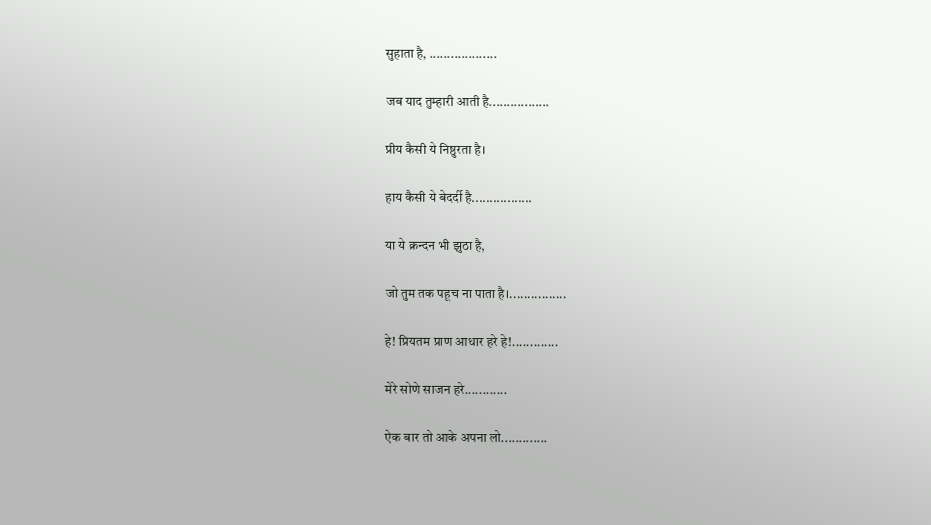सुहाता है, ...................

जब याद तुम्हारी आती है.................

प्रीय कैसी ये निष्ठुरता है।

हाय कैसी ये बेदर्दी है.................

या ये क्रन्दन भी झुठा है,

जो तुम तक पहूच ना पाता है।................

हे! प्रियतम प्राण आधार हरे हे!.............

मेरे सोणे साजन हरे............

ऐक बार तो आके अपना लो.............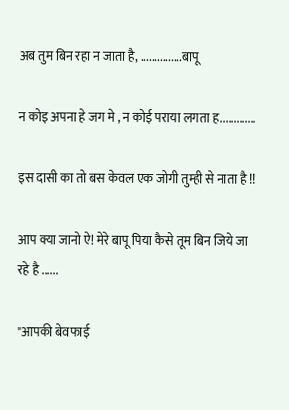अब तुम बिन रहा न जाता है, ...............बापू

न कोइ अपना हे जग मे , न कोई पराया लगता ह.............

इस दासी का तो बस केवल एक जोगी तुम्ही से नाता है !!

आप क्या जानो ऐ! मेरे बापू पिया कैसे तूम बिन जिये जा रहे है ......

"आपकी बेवफाई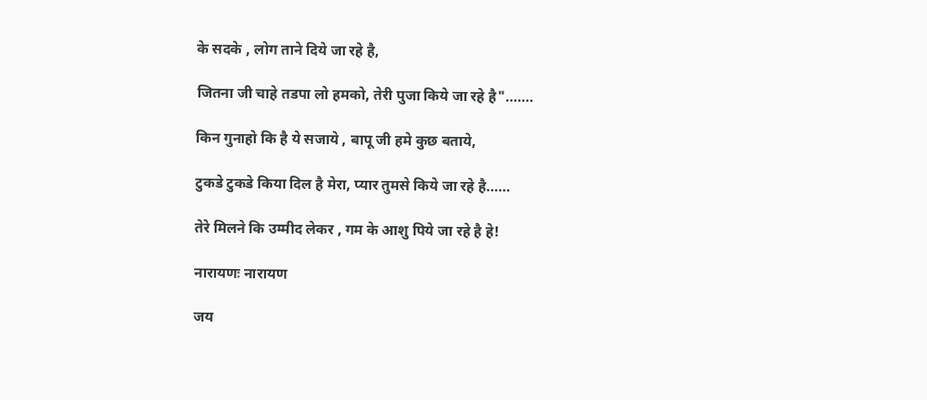के सदके , लोग ताने दिये जा रहे है,

जितना जी चाहे तडपा लो हमको, तेरी पुजा किये जा रहे है".......

किन गुनाहो कि है ये सजाये , बापू जी हमे कुछ बताये,

टुकडे टुकडे किया दिल है मेरा, प्यार तुमसे किये जा रहे है......

तेरे मिलने कि उम्मीद लेकर , गम के आशु पिये जा रहे है हे!

नारायणः नारायण

जय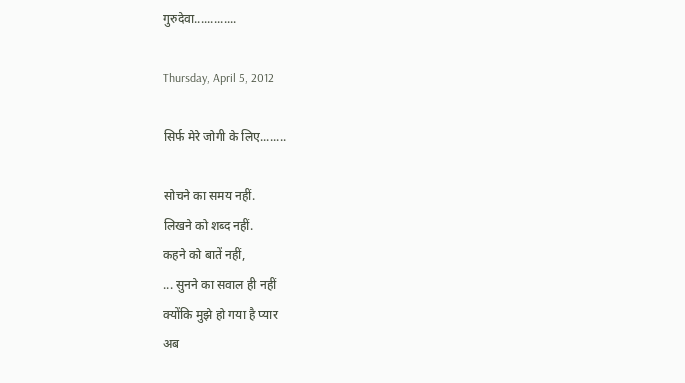गुरुदेवा.............

Thursday, April 5, 2012

सिर्फ मेरे जोगी के लिए........

सोचने का समय नहीं.
लिखने को शब्द नहीं.
कहने को बातें नहीं,
... सुनने का सवाल ही नहीं
क्योंकि मुझे हो गया है प्यार
अब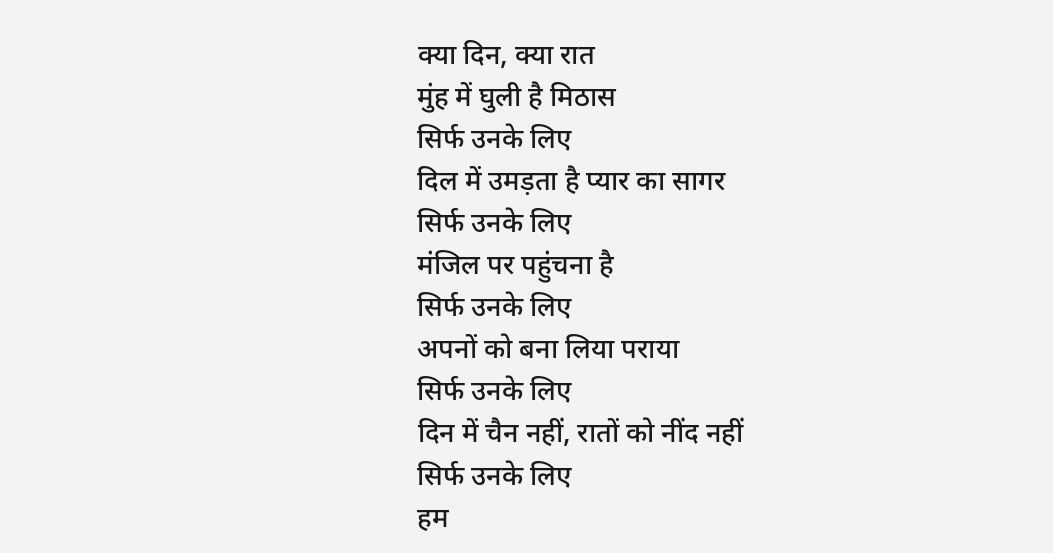क्या दिन, क्या रात
मुंह में घुली है मिठास
सिर्फ उनके लिए
दिल में उमड़ता है प्यार का सागर
सिर्फ उनके लिए
मंजिल पर पहुंचना है
सिर्फ उनके लिए
अपनों को बना लिया पराया
सिर्फ उनके लिए
दिन में चैन नहीं, रातों को नींद नहीं
सिर्फ उनके लिए
हम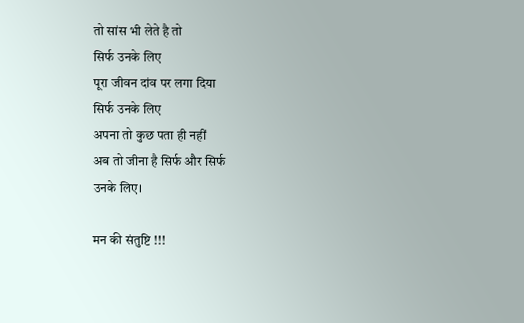तो सांस भी लेते है तो
सिर्फ उनके लिए
पूरा जीवन दांव पर लगा दिया
सिर्फ उनके लिए
अपना तो कुछ पता ही नहीं
अब तो जीना है सिर्फ और सिर्फ
उनके लिए।

मन की संतुष्टि !!!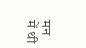मन में थी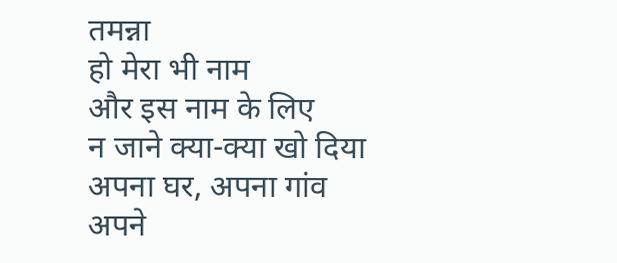तमन्ना
हो मेरा भी नाम
और इस नाम के लिए
न जाने क्या-क्या खो दिया
अपना घर, अपना गांव
अपने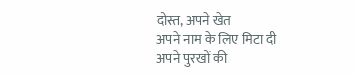दोस्त, अपने खेत
अपने नाम के लिए मिटा दी
अपने पुरखों की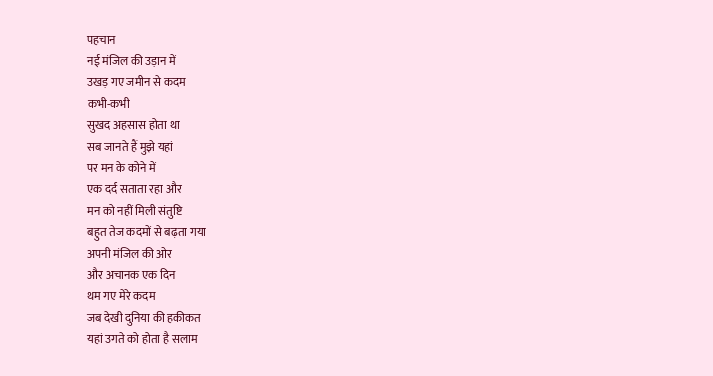पहचान
नई मंजिल की उड़ान में
उखड़ गए जमीन से कदम
कभी-कभी
सुखद अहसास होता था
सब जानते हैं मुझे यहां
पर मन के कोने में
एक दर्द सताता रहा और
मन को नहीं मिली संतुष्टि
बहुत तेज कदमों से बढ़ता गया
अपनी मंजिल की ओर
और अचानक एक दिन
थम गए मेरे कदम
जब देखी दुनिया की हकीकत
यहां उगते को होता है सलाम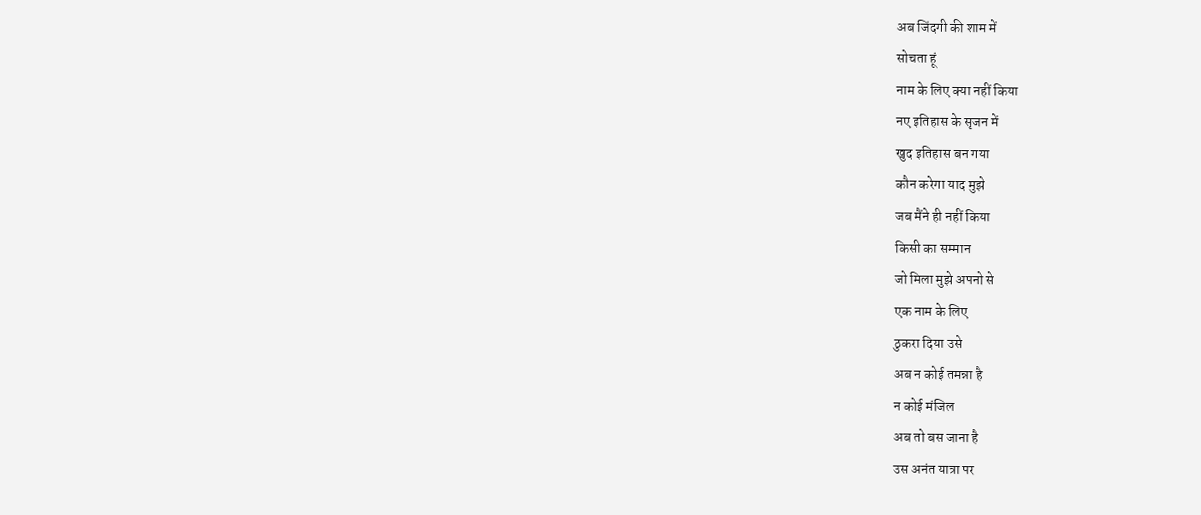अब जिंदगी की शाम में
सोचता हूं
नाम के लिए क्या नहीं किया
नए इतिहास के सृजन में
खुद इतिहास बन गया
कौन करेगा याद मुझे
जब मैंने ही नहीं किया
किसी का सम्मान
जो मिला मुझे अपनो से
एक नाम के लिए
ठुकरा दिया उसे
अब न कोई तमन्ना है
न कोई मंजिल
अब तो बस जाना है
उस अनंत यात्रा पर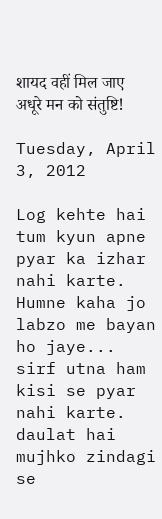शायद वहीं मिल जाए
अधूरे मन को संतुष्टि!

Tuesday, April 3, 2012

Log kehte hai tum kyun apne pyar ka izhar nahi karte.
Humne kaha jo labzo me bayan ho jaye...
sirf utna ham kisi se pyar nahi karte.
daulat hai mujhko zindagi se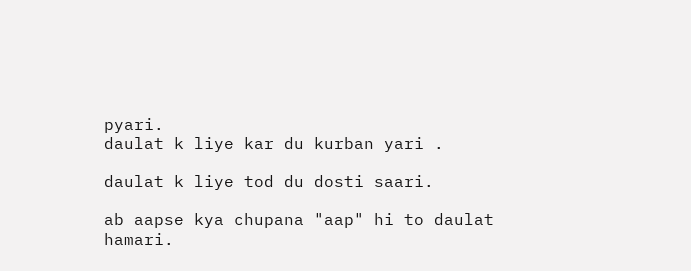pyari.
daulat k liye kar du kurban yari .

daulat k liye tod du dosti saari.

ab aapse kya chupana "aap" hi to daulat hamari.